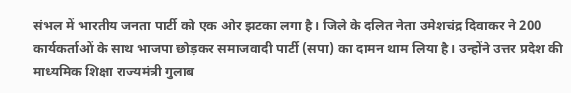संभल में भारतीय जनता पार्टी को एक ओर झटका लगा है। जिले के दलित नेता उमेशचंद्र दिवाकर ने 200 कार्यकर्ताओं के साथ भाजपा छोड़कर समाजवादी पार्टी (सपा) का दामन थाम लिया है। उन्होंने उत्तर प्रदेश की माध्यमिक शिक्षा राज्यमंत्री गुलाब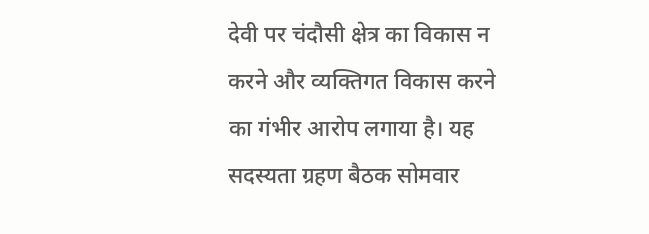देवी पर चंदौसी क्षेत्र का विकास न करने और व्यक्तिगत विकास करने का गंभीर आरोप लगाया है। यह सदस्यता ग्रहण बैठक सोमवार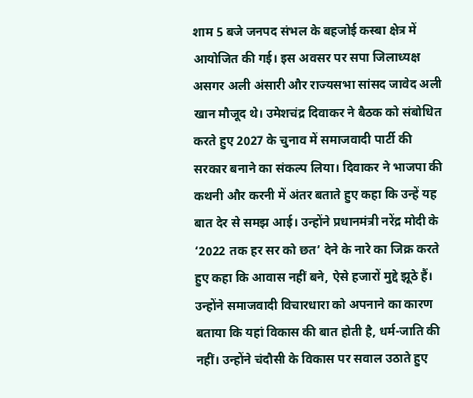शाम 5 बजे जनपद संभल के बहजोई कस्बा क्षेत्र में आयोजित की गई। इस अवसर पर सपा जिलाध्यक्ष असगर अली अंसारी और राज्यसभा सांसद जावेद अली खान मौजूद थे। उमेशचंद्र दिवाकर ने बैठक को संबोधित करते हुए 2027 के चुनाव में समाजवादी पार्टी की सरकार बनाने का संकल्प लिया। दिवाकर ने भाजपा की कथनी और करनी में अंतर बताते हुए कहा कि उन्हें यह बात देर से समझ आई। उन्होंने प्रधानमंत्री नरेंद्र मोदी के ‘2022 तक हर सर को छत’ देने के नारे का जिक्र करते हुए कहा कि आवास नहीं बने, ऐसे हजारों मुद्दे झूठे हैं। उन्होंने समाजवादी विचारधारा को अपनाने का कारण बताया कि यहां विकास की बात होती है, धर्म-जाति की नहीं। उन्होंने चंदौसी के विकास पर सवाल उठाते हुए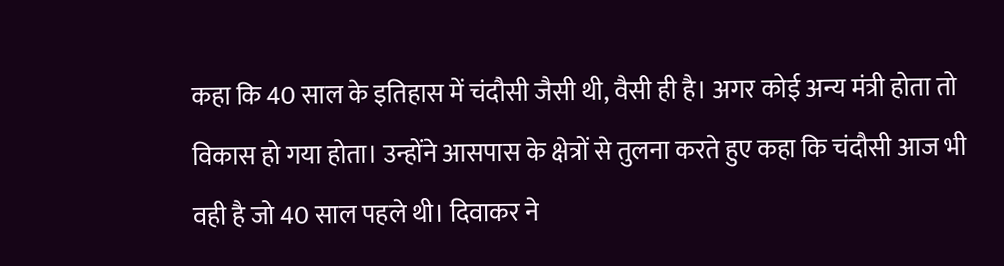कहा कि 40 साल के इतिहास में चंदौसी जैसी थी, वैसी ही है। अगर कोई अन्य मंत्री होता तो विकास हो गया होता। उन्होंने आसपास के क्षेत्रों से तुलना करते हुए कहा कि चंदौसी आज भी वही है जो 40 साल पहले थी। दिवाकर ने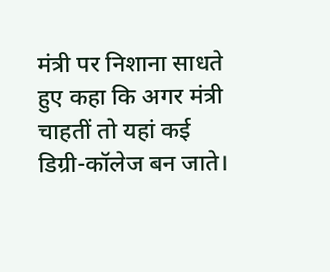मंत्री पर निशाना साधते हुए कहा कि अगर मंत्री चाहतीं तो यहां कई डिग्री-कॉलेज बन जाते।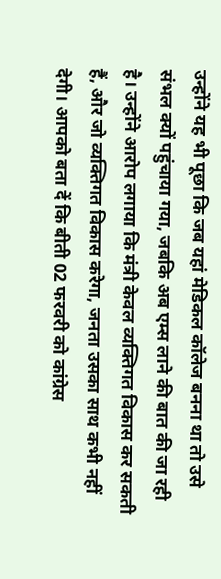उन्होंने यह भी पूछा कि जब यहां मेडिकल कॉलेज बनना था तो उसे संभल क्यों पहुंचाया गया, जबकि अब एम्स लाने की बात की जा रही है। उन्होंने आरोप लगाया कि मंत्री केवल व्यक्तिगत विकास कर सकती हैं, और जो व्यक्तिगत विकास करेगा, जनता उसका साथ कभी नहीं देगी। आपको बता दें कि बीती 02 फरवरी को कांग्रेस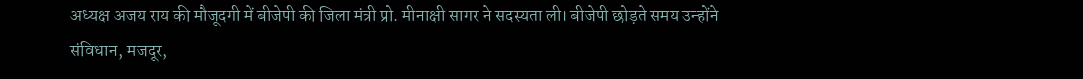अध्यक्ष अजय राय की मौजूदगी में बीजेपी की जिला मंत्री प्रो. मीनाक्षी सागर ने सदस्यता ली। बीजेपी छोड़ते समय उन्होंने संविधान, मजदूर,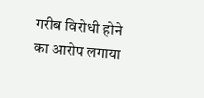गरीब विरोधी होने का आरोप लगाया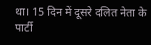था। 15 दिन में दूसरे दलित नेता के पार्टी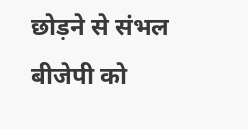छोड़ने से संभल बीजेपी को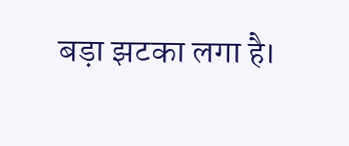बड़ा झटका लगा है।